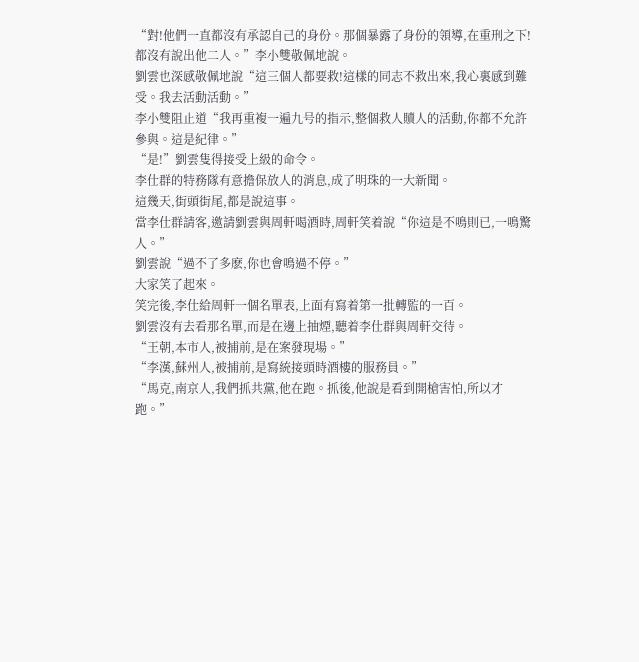“對!他們一直都沒有承認自己的身份。那個暴露了身份的領導,在重刑之下!都沒有說出他二人。”李小雙敬佩地說。
劉雲也深感敬佩地說“這三個人都要救!這樣的同志不救出來,我心裏感到難受。我去活動活動。”
李小雙阻止道“我再重複一遍九号的指示,整個救人贖人的活動,你都不允許參與。這是紀律。”
“是!”劉雲隻得接受上級的命令。
李仕群的特務隊有意擔保放人的消息,成了明珠的一大新聞。
這幾天,街頭街尾,都是說這事。
當李仕群請客,邀請劉雲與周軒喝酒時,周軒笑着說“你這是不鳴則已,一鳴驚人。”
劉雲說“過不了多麽,你也會鳴過不停。”
大家笑了起來。
笑完後,李仕給周軒一個名單表,上面有寫着第一批轉監的一百。
劉雲沒有去看那名單,而是在邊上抽煙,聽着李仕群與周軒交待。
“王朝,本市人,被捕前,是在案發現場。”
“李漢,蘇州人,被捕前,是寫統接頭時酒樓的服務員。”
“馬克,南京人,我們抓共黨,他在跑。抓後,他說是看到開槍害怕,所以才跑。”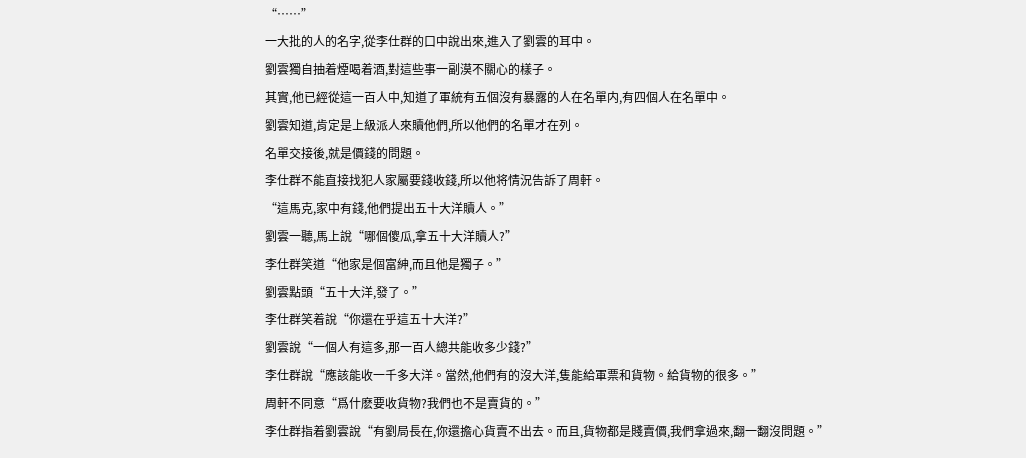“……”
一大批的人的名字,從李仕群的口中說出來,進入了劉雲的耳中。
劉雲獨自抽着煙喝着酒,對這些事一副漠不關心的樣子。
其實,他已經從這一百人中,知道了軍統有五個沒有暴露的人在名單内,有四個人在名單中。
劉雲知道,肯定是上級派人來贖他們,所以他們的名單才在列。
名單交接後,就是價錢的問題。
李仕群不能直接找犯人家屬要錢收錢,所以他将情況告訴了周軒。
“這馬克,家中有錢,他們提出五十大洋贖人。”
劉雲一聽,馬上說“哪個傻瓜,拿五十大洋贖人?”
李仕群笑道“他家是個富紳,而且他是獨子。”
劉雲點頭“五十大洋,發了。”
李仕群笑着說“你還在乎這五十大洋?”
劉雲說“一個人有這多,那一百人總共能收多少錢?”
李仕群說“應該能收一千多大洋。當然,他們有的沒大洋,隻能給軍票和貨物。給貨物的很多。”
周軒不同意“爲什麽要收貨物?我們也不是賣貨的。”
李仕群指着劉雲說“有劉局長在,你還擔心貨賣不出去。而且,貨物都是賤賣價,我們拿過來,翻一翻沒問題。”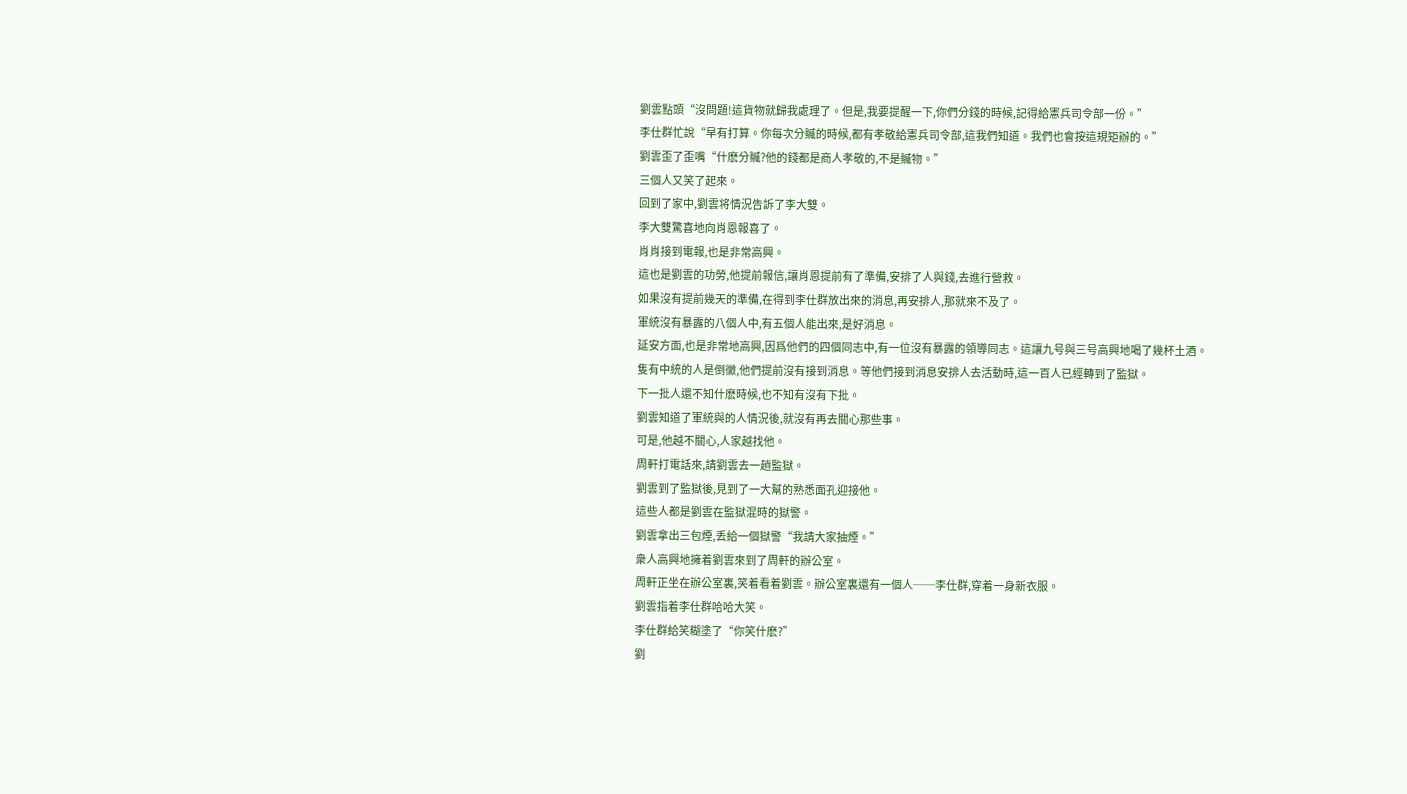劉雲點頭“沒問題!這貨物就歸我處理了。但是,我要提醒一下,你們分錢的時候,記得給憲兵司令部一份。”
李仕群忙說“早有打算。你每次分贓的時候,都有孝敬給憲兵司令部,這我們知道。我們也會按這規矩辦的。”
劉雲歪了歪嘴“什麽分贓?他的錢都是商人孝敬的,不是贓物。”
三個人又笑了起來。
回到了家中,劉雲将情況告訴了李大雙。
李大雙驚喜地向肖恩報喜了。
肖肖接到電報,也是非常高興。
這也是劉雲的功勞,他提前報信,讓肖恩提前有了準備,安排了人與錢,去進行營救。
如果沒有提前幾天的準備,在得到李仕群放出來的消息,再安排人,那就來不及了。
軍統沒有暴露的八個人中,有五個人能出來,是好消息。
延安方面,也是非常地高興,因爲他們的四個同志中,有一位沒有暴露的領導同志。這讓九号與三号高興地喝了幾杯土酒。
隻有中統的人是倒黴,他們提前沒有接到消息。等他們接到消息安排人去活動時,這一百人已經轉到了監獄。
下一批人還不知什麽時候,也不知有沒有下批。
劉雲知道了軍統與的人情況後,就沒有再去關心那些事。
可是,他越不關心,人家越找他。
周軒打電話來,請劉雲去一趟監獄。
劉雲到了監獄後,見到了一大幫的熟悉面孔迎接他。
這些人都是劉雲在監獄混時的獄警。
劉雲拿出三包煙,丢給一個獄警“我請大家抽煙。”
衆人高興地擁着劉雲來到了周軒的辦公室。
周軒正坐在辦公室裏,笑着看着劉雲。辦公室裏還有一個人──李仕群,穿着一身新衣服。
劉雲指着李仕群哈哈大笑。
李仕群給笑糊塗了“你笑什麽?”
劉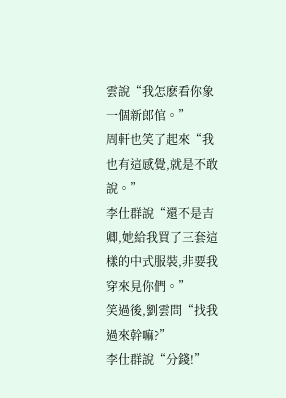雲說“我怎麽看你象一個新郎倌。”
周軒也笑了起來“我也有這感覺,就是不敢說。”
李仕群說“還不是吉卿,她給我買了三套這樣的中式服裝,非要我穿來見你們。”
笑過後,劉雲問“找我過來幹嘛?”
李仕群說“分錢!”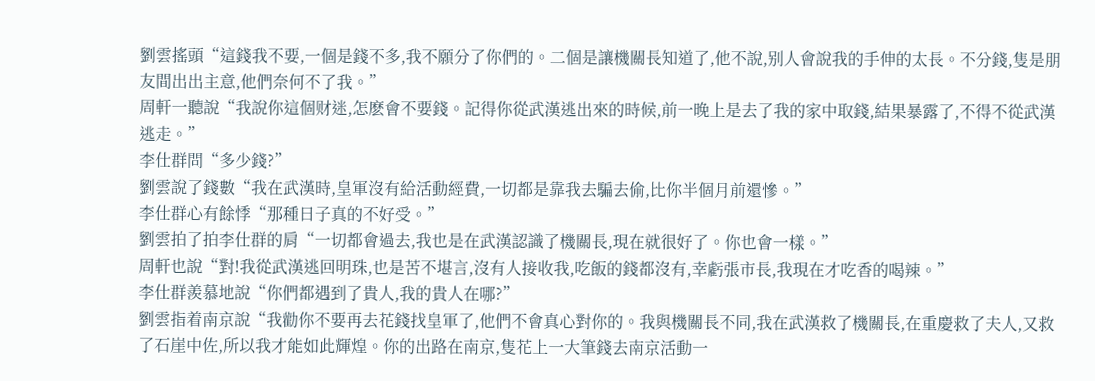劉雲搖頭“這錢我不要,一個是錢不多,我不願分了你們的。二個是讓機關長知道了,他不說,别人會說我的手伸的太長。不分錢,隻是朋友間出出主意,他們奈何不了我。”
周軒一聽說“我說你這個财迷,怎麽會不要錢。記得你從武漢逃出來的時候,前一晚上是去了我的家中取錢,結果暴露了,不得不從武漢逃走。”
李仕群問“多少錢?”
劉雲說了錢數“我在武漢時,皇軍沒有給活動經費,一切都是靠我去騙去偷,比你半個月前還慘。”
李仕群心有餘悸“那種日子真的不好受。”
劉雲拍了拍李仕群的肩“一切都會過去,我也是在武漢認識了機關長,現在就很好了。你也會一樣。”
周軒也說“對!我從武漢逃回明珠,也是苦不堪言,沒有人接收我,吃飯的錢都沒有,幸虧張市長,我現在才吃香的喝辣。”
李仕群羨慕地說“你們都遇到了貴人,我的貴人在哪?”
劉雲指着南京說“我勸你不要再去花錢找皇軍了,他們不會真心對你的。我與機關長不同,我在武漢救了機關長,在重慶救了夫人,又救了石崖中佐,所以我才能如此輝煌。你的出路在南京,隻花上一大筆錢去南京活動一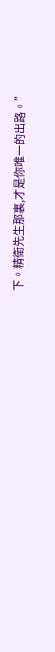下。精衛先生那裏,才是你唯一的出路。”